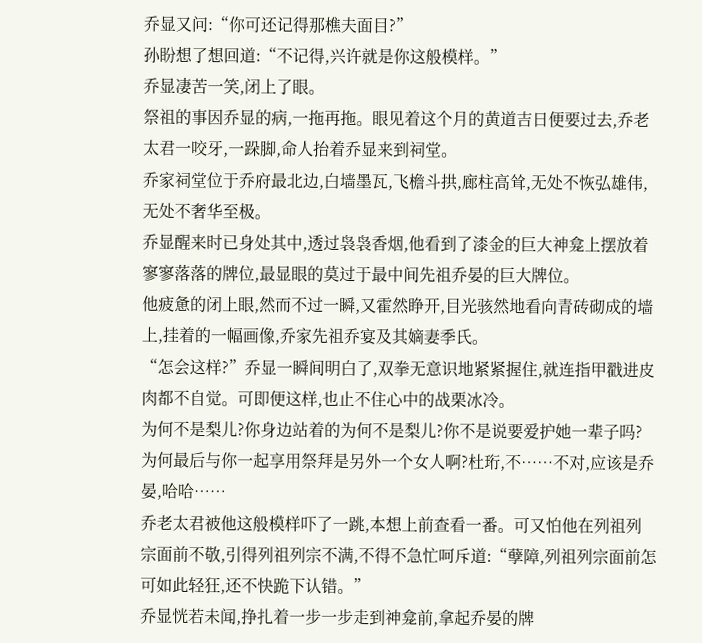乔显又问:“你可还记得那樵夫面目?”
孙盼想了想回道:“不记得,兴许就是你这般模样。”
乔显凄苦一笑,闭上了眼。
祭祖的事因乔显的病,一拖再拖。眼见着这个月的黄道吉日便要过去,乔老太君一咬牙,一跺脚,命人抬着乔显来到祠堂。
乔家祠堂位于乔府最北边,白墙墨瓦,飞檐斗拱,廊柱高耸,无处不恢弘雄伟,无处不奢华至极。
乔显醒来时已身处其中,透过袅袅香烟,他看到了漆金的巨大神龛上摆放着寥寥落落的牌位,最显眼的莫过于最中间先祖乔晏的巨大牌位。
他疲惫的闭上眼,然而不过一瞬,又霍然睁开,目光骇然地看向青砖砌成的墙上,挂着的一幅画像,乔家先祖乔宴及其嫡妻季氏。
“怎会这样?”乔显一瞬间明白了,双拳无意识地紧紧握住,就连指甲戳进皮肉都不自觉。可即便这样,也止不住心中的战栗冰冷。
为何不是梨儿?你身边站着的为何不是梨儿?你不是说要爱护她一辈子吗?为何最后与你一起享用祭拜是另外一个女人啊?杜珩,不……不对,应该是乔晏,哈哈……
乔老太君被他这般模样吓了一跳,本想上前查看一番。可又怕他在列祖列宗面前不敬,引得列祖列宗不满,不得不急忙呵斥道:“孽障,列祖列宗面前怎可如此轻狂,还不快跪下认错。”
乔显恍若未闻,挣扎着一步一步走到神龛前,拿起乔晏的牌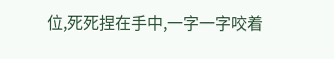位,死死捏在手中,一字一字咬着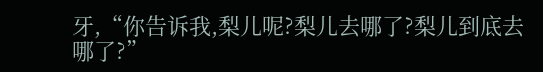牙,“你告诉我,梨儿呢?梨儿去哪了?梨儿到底去哪了?”